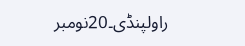راولپنڈی۔20نومبر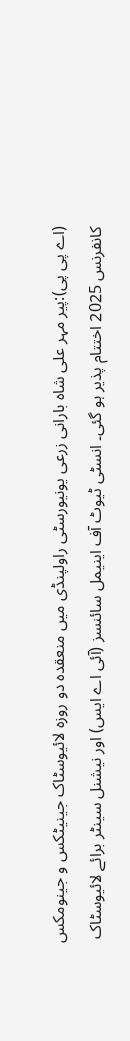(اے پی پی):پیر مہر علی شاہ بارانی زرعی یونیورسٹی راولپنڈی میں منعقدہ دو روزہ لائیوسٹاک جینیٹکس و جینومکس کانفرنس 2025 اختتام پذیر ہو گئی۔ انسٹی ٹیوٹ آف اینیمل سائنسز (آئی اے ایس) اور نیشنل سینٹر برائے لائیوسٹاک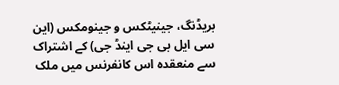بریڈنگ، جینیٹکس و جینومکس (این سی ایل بی جی اینڈ جی) کے اشتراک سے منعقدہ اس کانفرنس میں ملک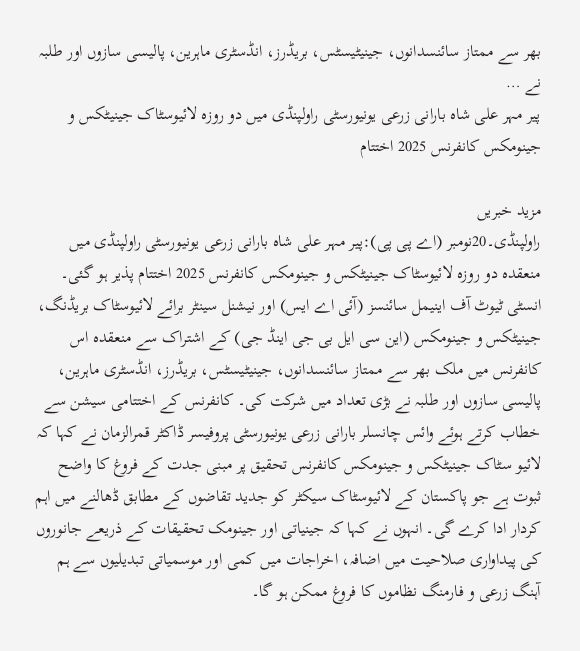بھر سے ممتاز سائنسدانوں، جینیٹیسٹس، بریڈرز، انڈسٹری ماہرین، پالیسی سازوں اور طلبہ نے …
پیر مہر علی شاہ بارانی زرعی یونیورسٹی راولپنڈی میں دو روزہ لائیوسٹاک جینیٹکس و جینومکس کانفرنس 2025 اختتام

مزید خبریں
راولپنڈی۔20نومبر (اے پی پی):پیر مہر علی شاہ بارانی زرعی یونیورسٹی راولپنڈی میں منعقدہ دو روزہ لائیوسٹاک جینیٹکس و جینومکس کانفرنس 2025 اختتام پذیر ہو گئی۔ انسٹی ٹیوٹ آف اینیمل سائنسز (آئی اے ایس) اور نیشنل سینٹر برائے لائیوسٹاک بریڈنگ، جینیٹکس و جینومکس (این سی ایل بی جی اینڈ جی) کے اشتراک سے منعقدہ اس کانفرنس میں ملک بھر سے ممتاز سائنسدانوں، جینیٹیسٹس، بریڈرز، انڈسٹری ماہرین، پالیسی سازوں اور طلبہ نے بڑی تعداد میں شرکت کی۔ کانفرنس کے اختتامی سیشن سے خطاب کرتے ہوئے وائس چانسلر بارانی زرعی یونیورسٹی پروفیسر ڈاکٹر قمرالزمان نے کہا کہ لائیو سٹاک جینیٹکس و جینومکس کانفرنس تحقیق پر مبنی جدت کے فروغ کا واضح ثبوت ہے جو پاکستان کے لائیوسٹاک سیکٹر کو جدید تقاضوں کے مطابق ڈھالنے میں اہم کردار ادا کرے گی۔ انہوں نے کہا کہ جینیاتی اور جینومک تحقیقات کے ذریعے جانوروں کی پیداواری صلاحیت میں اضافہ، اخراجات میں کمی اور موسمیاتی تبدیلیوں سے ہم آہنگ زرعی و فارمنگ نظاموں کا فروغ ممکن ہو گا۔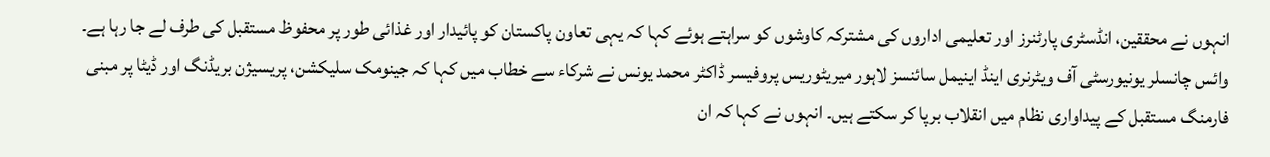انہوں نے محققین، انڈسٹری پارٹنرز اور تعلیمی اداروں کی مشترکہ کاوشوں کو سراہتے ہوئے کہا کہ یہی تعاون پاکستان کو پائیدار اور غذائی طور پر محفوظ مستقبل کی طرف لے جا رہا ہے۔ وائس چانسلر یونیورسٹی آف ویٹرنری اینڈ اینیمل سائنسز لاہور میریٹوریس پروفیسر ڈاکٹر محمد یونس نے شرکاء سے خطاب میں کہا کہ جینومک سلیکشن، پریسیژن بریڈنگ اور ڈیٹا پر مبنی فارمنگ مستقبل کے پیداواری نظام میں انقلاب برپا کر سکتے ہیں۔ انہوں نے کہا کہ ان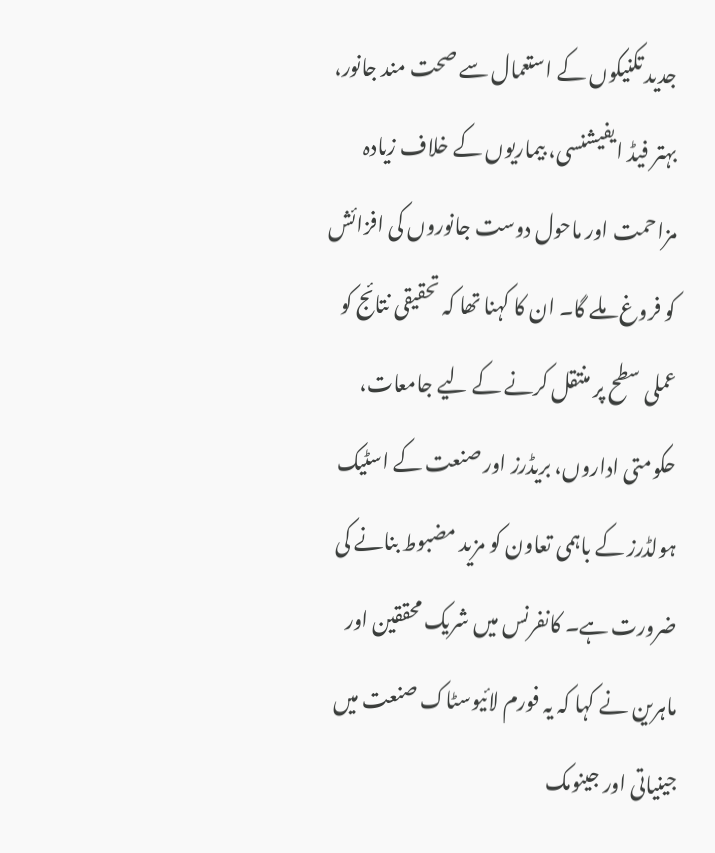جدید تکنیکوں کے استعمال سے صحت مند جانور، بہتر فیڈ ایفیشنسی، بیماریوں کے خلاف زیادہ مزاحمت اور ماحول دوست جانوروں کی افزائش کو فروغ ملے گا۔ ان کا کہنا تھا کہ تحقیقی نتائج کو عملی سطح پر منتقل کرنے کے لیے جامعات، حکومتی اداروں، بریڈرز اور صنعت کے اسٹیک ہولڈرز کے باہمی تعاون کو مزید مضبوط بنانے کی ضرورت ہے۔ کانفرنس میں شریک محققین اور ماہرین نے کہا کہ یہ فورم لائیوسٹاک صنعت میں جینیاتی اور جینومک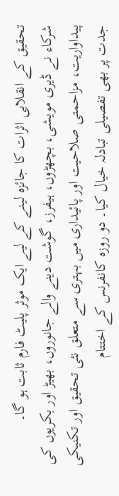تحقیق کے انقلابی اثرات کا جائزہ لینے کے لیے ایک موثر پلیٹ فارم ثابت ہو گا۔
شرکاء نے ڈیری مویشی، بچھڑوں، ہیفرز، گوشت دینے والے جانوروں، بھیڑ اور بکریوں کی پیداواریت، مزاحمتی صلاحیت اور پائیداری میں بہتری سے متعلق نئی تحقیق اور تکنیکی جدت پر بھی تفصیلی تبادلہ خیال کیا۔ دو روزہ کانفرنس کے اختتام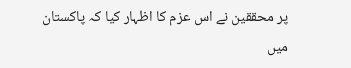پر محققین نے اس عزم کا اظہار کیا کہ پاکستان میں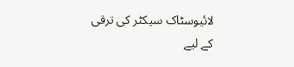لائیوسٹاک سیکٹر کی ترقی کے لیے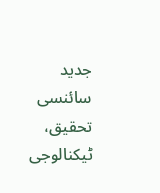جدید سائنسی تحقیق، ٹیکنالوجی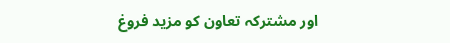اور مشترکہ تعاون کو مزید فروغ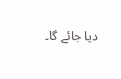دیا جائے گا۔